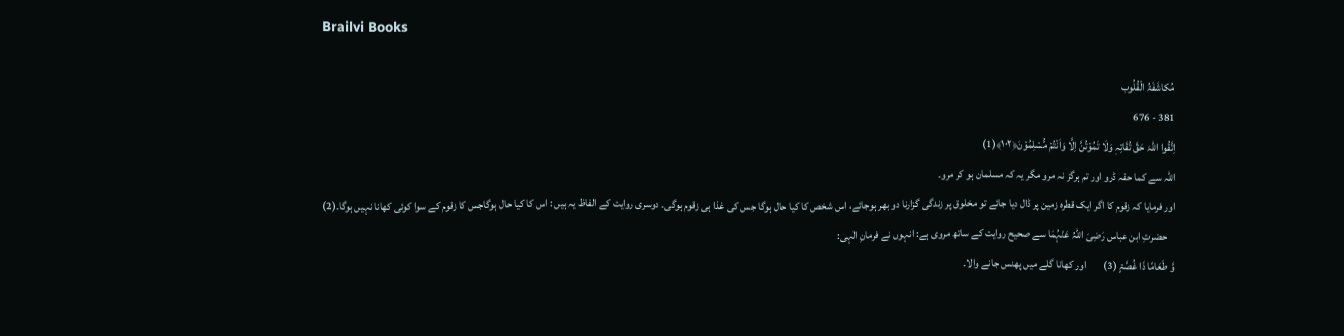Brailvi Books

مُکاشَفَۃُ الْقُلُوب
381 - 676
اِتَّقُوا اللہَ حَقَّ تُقَاتِہٖ وَلَا تَمُوۡتُنَّ اِلَّا وَاَنۡتُمۡ مُّسْلِمُوۡنَ﴿۱۰۲﴾(1)
اللہ سے کما حقہ ڈرو اور تم ہرگز نہ مرو مگر یہ کہ مسلمان ہو کر مرو۔
اور فرمایا کہ زقوم کا اگر ایک قطرہ زمین پر ڈال دیا جائے تو مخلوق پر زندگی گزارنا دو بھر ہوجائے، اس شخص کا کیا حال ہوگا جس کی غذا ہی زقوم ہوگی۔ دوسری روایت کے الفاظ یہ ہیں : اس کا کیا حال ہوگاجس کا زقوم کے سوا کوئی کھانا نہیں ہوگا۔(2)
    حضرتِ ابن عباس رَضِیَ اللہُ عَنْہُمَا سے صحیح روایت کے ساتھ مروی ہے: انہوں نے فرمانِ الٰہی:
وَّ طَعَامًا ذَا غُصَّۃٍ (3)        اور کھانا گلے میں پھنس جانے والا۔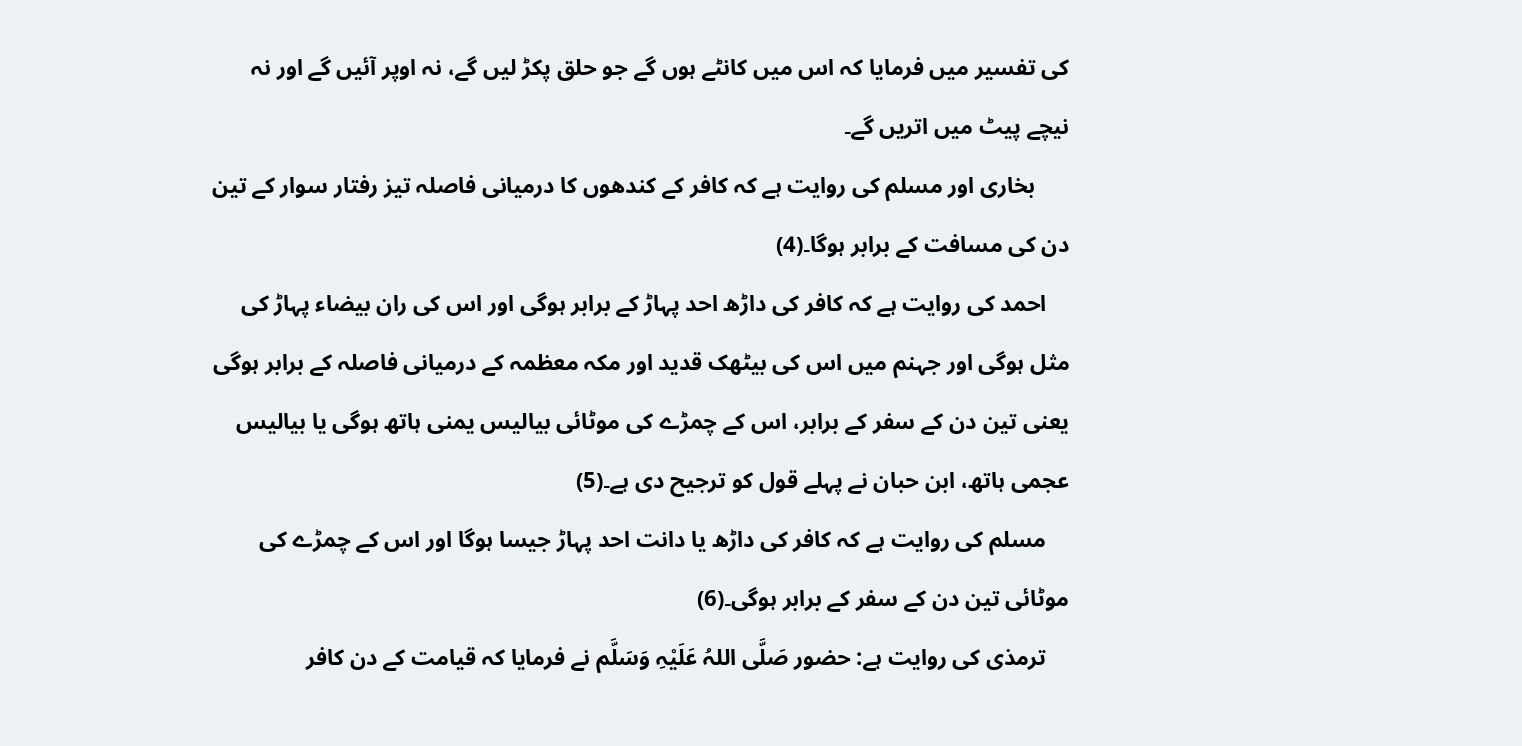کی تفسیر میں فرمایا کہ اس میں کانٹے ہوں گے جو حلق پکڑ لیں گے، نہ اوپر آئیں گے اور نہ نیچے پیٹ میں اتریں گے۔
      بخاری اور مسلم کی روایت ہے کہ کافر کے کندھوں کا درمیانی فاصلہ تیز رفتار سوار کے تین دن کی مسافت کے برابر ہوگا۔(4)
    احمد کی روایت ہے کہ کافر کی داڑھ احد پہاڑ کے برابر ہوگی اور اس کی ران بیضاء پہاڑ کی مثل ہوگی اور جہنم میں اس کی بیٹھک قدید اور مکہ معظمہ کے درمیانی فاصلہ کے برابر ہوگی یعنی تین دن کے سفر کے برابر، اس کے چمڑے کی موٹائی بیالیس یمنی ہاتھ ہوگی یا بیالیس عجمی ہاتھ، ابن حبان نے پہلے قول کو ترجیح دی ہے۔(5)
    مسلم کی روایت ہے کہ کافر کی داڑھ یا دانت احد پہاڑ جیسا ہوگا اور اس کے چمڑے کی موٹائی تین دن کے سفر کے برابر ہوگی۔(6)
    ترمذی کی روایت ہے: حضور صَلَّی اللہُ عَلَیْہِ وَسَلَّم نے فرمایا کہ قیامت کے دن کافر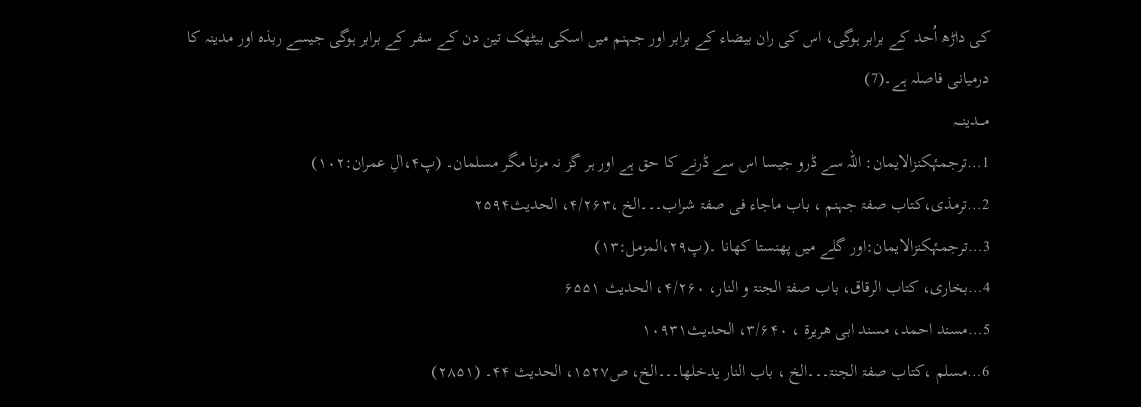کی داڑھ اُحد کے برابر ہوگی، اس کی ران بیضاء کے برابر اور جہنم میں اسکی بیٹھک تین دن کے سفر کے برابر ہوگی جیسے ربذہ اور مدینہ کا درمیانی فاصلہ ہے۔(7)
مـــدینـــہ
1…ترجمۂکنزالایمان: اللہ سے ڈرو جیسا اس سے ڈرنے کا حق ہے اور ہر گز نہ مرنا مگر مسلمان۔ (پ۴،اٰلِ عمران:۱۰۲)
2…ترمذی،کتاب صفۃ جہنم ، باب ماجاء فی صفۃ شراب۔۔۔الخ ،۴/۲۶۳، الحدیث۲۵۹۴
3…ترجمۂکنزالایمان:اور گلے میں پھنستا کھانا ۔(پ۲۹،المزمل:۱۳)
4…بخاری، کتاب الرقاق، باب صفۃ الجنۃ و النار، ۴/۲۶۰، الحدیث ۶۵۵۱
5…مسند احمد، مسند ابی ھریرۃ ، ۳/۶۴۰، الحدیث۱۰۹۳۱
6…مسلم ،کتاب صفۃ الجنۃ۔۔۔الخ ، باب النار یدخلھا۔۔۔الخ، ص۱۵۲۷، الحدیث ۴۴۔ (۲۸۵۱)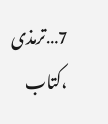7…ترمذی ،کتاب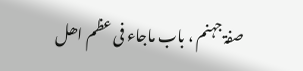صفۃ جہنم ، باب ماجاء فی عظم اھل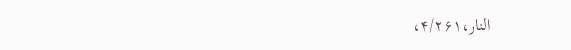النار،۴/۲۶۱،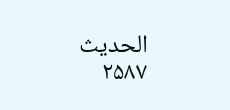الحدیث ۲۵۸۷